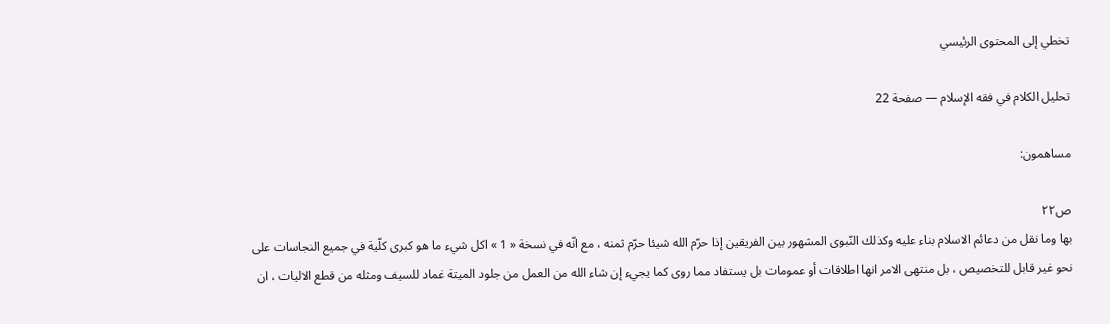تخطي إلى المحتوى الرئيسي

تحليل الكلام في فقه الإسلام — صفحة 22

مساهمون:

ص٢٢
بها وما نقل من دعائم الاسلام بناء عليه وكذلك النّبوى المشهور بين الفريقين إذا حرّم الله شيئا حرّم ثمنه ، مع انّه في نسخة « 1 » اكل شيء ما هو كبرى كلّية في جميع النجاسات على نحو غير قابل للتخصيص ، بل منتهى الامر انها اطلاقات أو عمومات بل يستفاد مما روى كما يجيء إن شاء الله من العمل من جلود الميتة غماد للسيف ومثله من قطع الاليات ، ان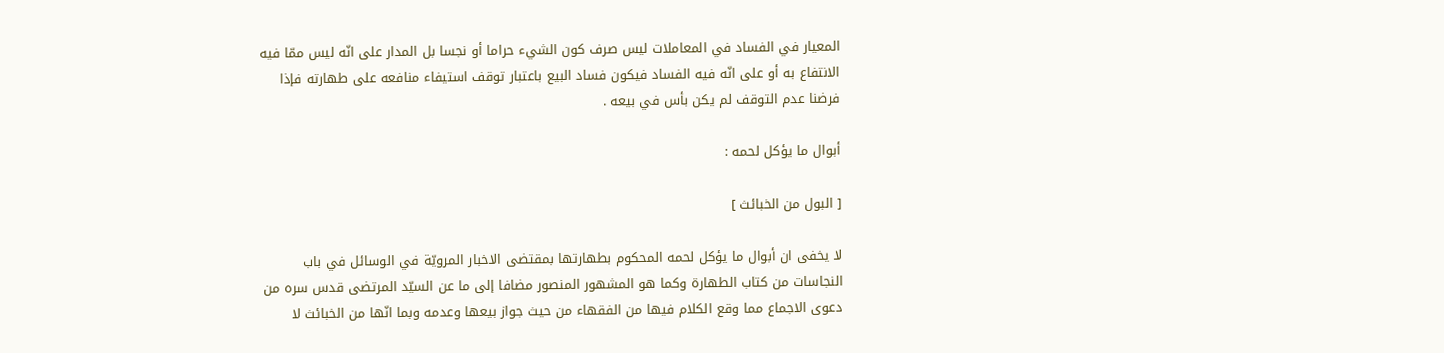المعيار في الفساد في المعاملات ليس صرف كون الشيء حراما أو نجسا بل المدار على انّه ليس ممّا فيه الانتفاع به أو على انّه فيه الفساد فيكون فساد البيع باعتبار توقف استيفاء منافعه على طهارته فإذا فرضنا عدم التوقف لم يكن بأس في بيعه .

أبوال ما يؤكل لحمه :

[ البول من الخبائث ]

لا يخفى ان أبوال ما يؤكل لحمه المحكوم بطهارتها بمقتضى الاخبار المرويّة في الوسائل في باب النجاسات من كتاب الطهارة وكما هو المشهور المنصور مضافا إلى ما عن السيّد المرتضى قدس سره من دعوى الاجماع مما وقع الكلام فيها من الفقهاء من حيث جواز بيعها وعدمه وبما انّها من الخبائث لا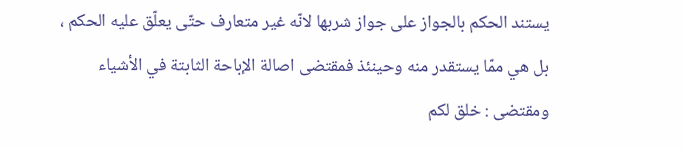يستند الحكم بالجواز على جواز شربها لانّه غير متعارف حتّى يعلّق عليه الحكم ، بل هي ممّا يستقدر منه وحينئذ فمقتضى اصالة الإباحة الثابتة في الأشياء ومقتضى : خلق لكم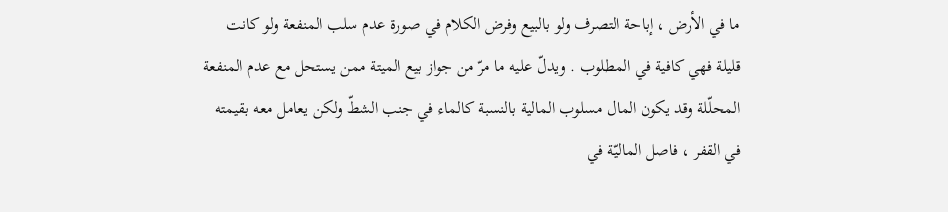ما في الأرض ، إباحة التصرف ولو بالبيع وفرض الكلام في صورة عدم سلب المنفعة ولو كانت قليلة فهي كافية في المطلوب . ويدلّ عليه ما مرّ من جواز بيع الميتة ممن يستحل مع عدم المنفعة المحلّلة وقد يكون المال مسلوب المالية بالنسبة كالماء في جنب الشطّ ولكن يعامل معه بقيمته في القفر ، فاصل الماليّة في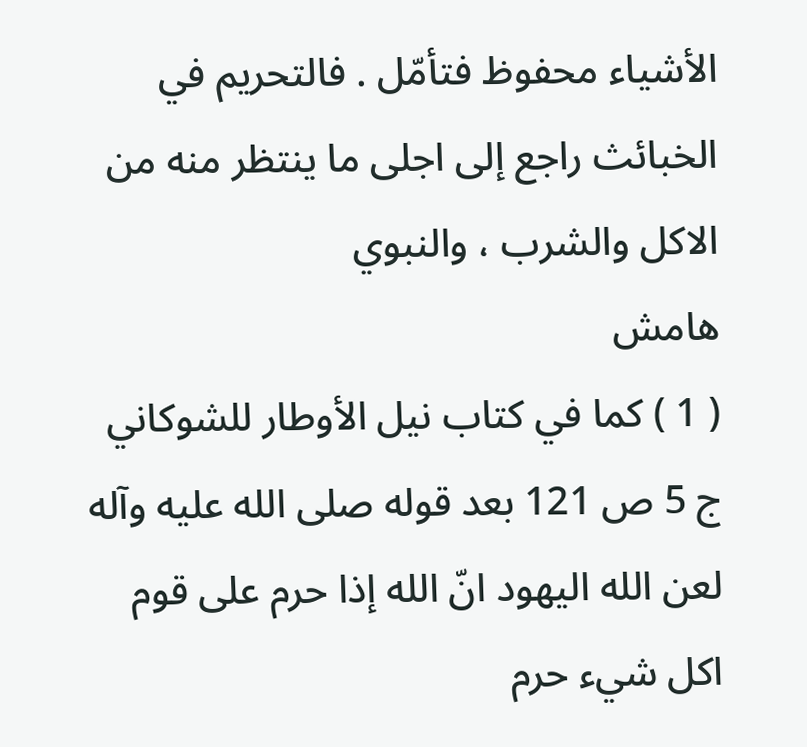الأشياء محفوظ فتأمّل . فالتحريم في الخبائث راجع إلى اجلى ما ينتظر منه من الاكل والشرب ، والنبوي
هامش
( 1 ) كما في كتاب نيل الأوطار للشوكاني ج 5 ص 121 بعد قوله صلى الله عليه وآله لعن الله اليهود انّ الله إذا حرم على قوم اكل شيء حرم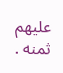عليهم ثمنه .